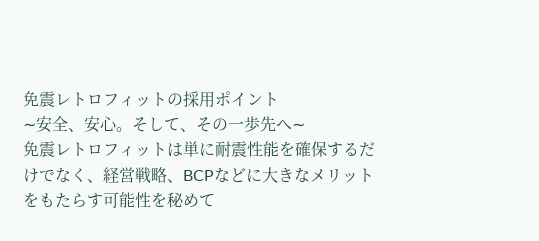免震レトロフィットの採用ポイント
∼安全、安心。そして、その一歩先へ∼
免震レトロフィットは単に耐震性能を確保するだけでなく、経営戦略、BCPなどに大きなメリットをもたらす可能性を秘めて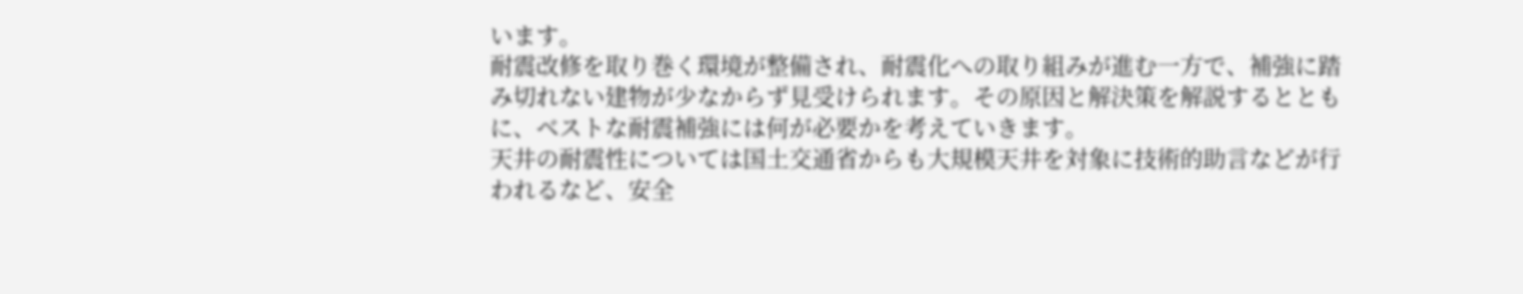います。
耐震改修を取り巻く環境が整備され、耐震化への取り組みが進む一方で、補強に踏み切れない建物が少なからず見受けられます。その原因と解決策を解説するとともに、ベストな耐震補強には何が必要かを考えていきます。
天井の耐震性については国土交通省からも大規模天井を対象に技術的助言などが行われるなど、安全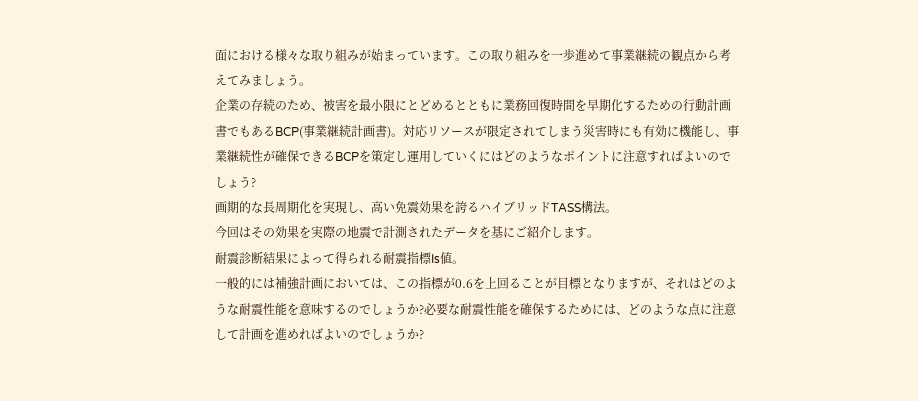面における様々な取り組みが始まっています。この取り組みを一歩進めて事業継続の観点から考えてみましょう。
企業の存続のため、被害を最小限にとどめるとともに業務回復時間を早期化するための行動計画書でもあるBCP(事業継続計画書)。対応リソースが限定されてしまう災害時にも有効に機能し、事業継続性が確保できるBCPを策定し運用していくにはどのようなポイントに注意すればよいのでしょう?
画期的な長周期化を実現し、高い免震効果を誇るハイブリッドTASS構法。
今回はその効果を実際の地震で計測されたデータを基にご紹介します。
耐震診断結果によって得られる耐震指標Is値。
一般的には補強計画においては、この指標が0.6を上回ることが目標となりますが、それはどのような耐震性能を意味するのでしょうか?必要な耐震性能を確保するためには、どのような点に注意して計画を進めればよいのでしょうか?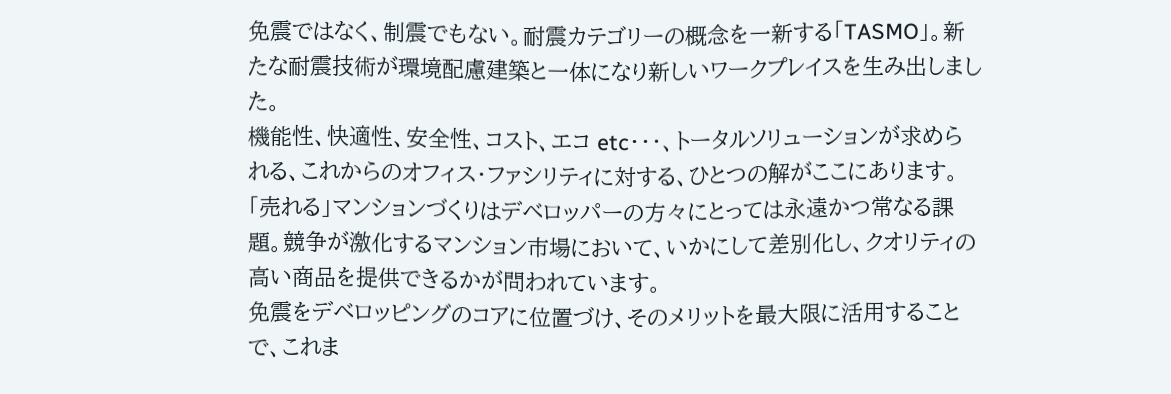免震ではなく、制震でもない。耐震カテゴリーの概念を一新する「TASMO」。新たな耐震技術が環境配慮建築と一体になり新しいワークプレイスを生み出しました。
機能性、快適性、安全性、コスト、エコ etc・・・、トータルソリューションが求められる、これからのオフィス・ファシリティに対する、ひとつの解がここにあります。
「売れる」マンションづくりはデベロッパーの方々にとっては永遠かつ常なる課題。競争が激化するマンション市場において、いかにして差別化し、クオリティの高い商品を提供できるかが問われています。
免震をデベロッピングのコアに位置づけ、そのメリットを最大限に活用することで、これま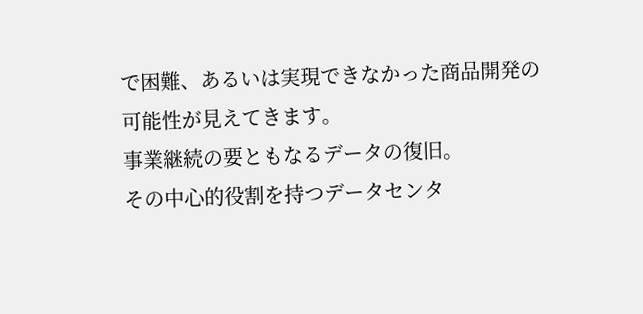で困難、あるいは実現できなかった商品開発の可能性が見えてきます。
事業継続の要ともなるデータの復旧。
その中心的役割を持つデータセンタ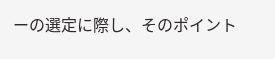ーの選定に際し、そのポイント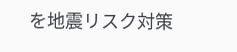を地震リスク対策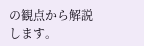の観点から解説します。